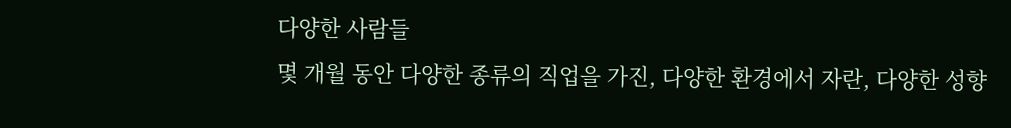다양한 사람들
몇 개월 동안 다양한 종류의 직업을 가진, 다양한 환경에서 자란, 다양한 성향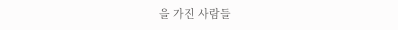을 가진 사람들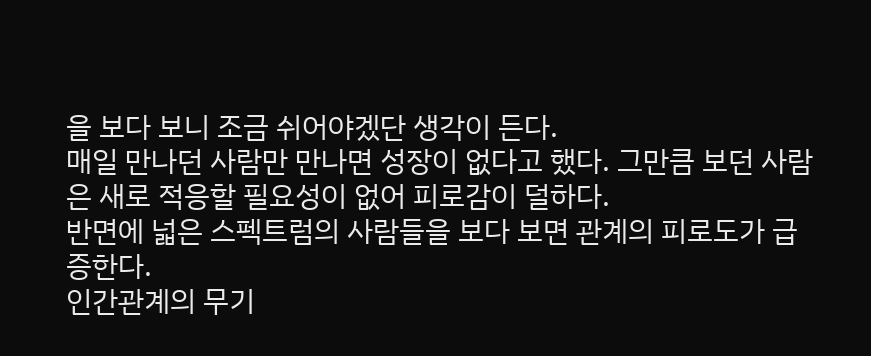을 보다 보니 조금 쉬어야겠단 생각이 든다.
매일 만나던 사람만 만나면 성장이 없다고 했다. 그만큼 보던 사람은 새로 적응할 필요성이 없어 피로감이 덜하다.
반면에 넓은 스펙트럼의 사람들을 보다 보면 관계의 피로도가 급증한다.
인간관계의 무기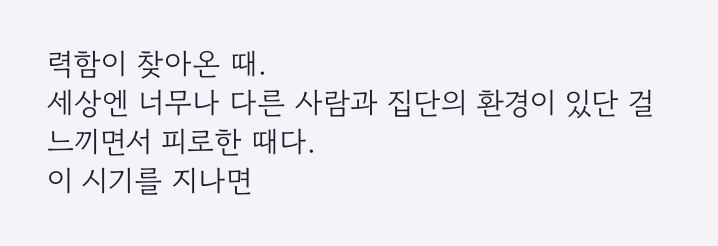력함이 찾아온 때.
세상엔 너무나 다른 사람과 집단의 환경이 있단 걸 느끼면서 피로한 때다.
이 시기를 지나면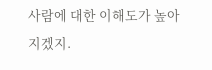사람에 대한 이해도가 높아지겠지.